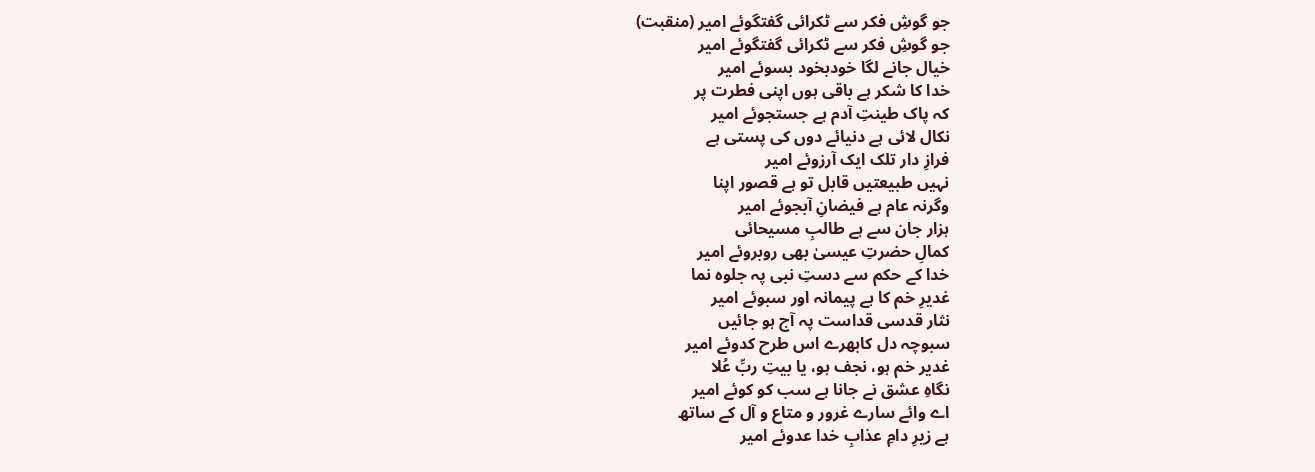جو گوشِ فکر سے ٹکرائی گفتگوئے امیر (منقبت)
جو گوشِ فکر سے ٹکرائی گفتگوئے امیر
خیال جانے لگا خودبخود بسوئے امیر
خدا کا شکر ہے باقی ہوں اپنی فطرت پر
کہ پاک طینتِ آدم ہے جستجوئے امیر
نکال لائی ہے دنیائے دوں کی پستی ہے
فرازِ دار تلک ایک آرزوئے امیر
نہیں طبیعتیں قابل تو ہے قصور اپنا
وگرنہ عام ہے فیضانِ آبجوئے امیر
ہزار جان سے ہے طالبِ مسیحائی
کمالِ حضرتِ عیسیٰ بھی روبروئے امیر
خدا کے حکم سے دستِ نبی پہ جلوہ نما
غدیرِ خم کا ہے پیمانہ اور سبوئے امیر
نثار قدسی قداست پہ آج ہو جائیں
سبوچہ دل کابھرے اس طرح کدوئے امیر
غدیر خم ہو، نجف ہو، یا بیتِ ربِّ عُلا
نگاہِ عشق نے جانا ہے سب کو کوئے امیر
اے وائے سارے غرور و متاع و آل کے ساتھ
ہے زیرِ دامِ عذابِ خدا عدوئے امیر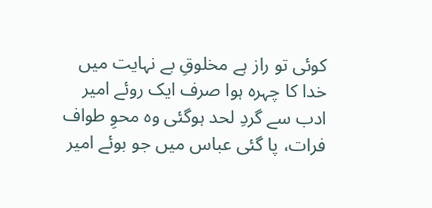کوئی تو راز ہے مخلوقِ بے نہایت میں
خدا کا چہرہ ہوا صرف ایک روئے امیر
ادب سے گردِ لحد ہوگئی وہ محوِ طواف
فرات، پا گئی عباس میں جو بوئے امیر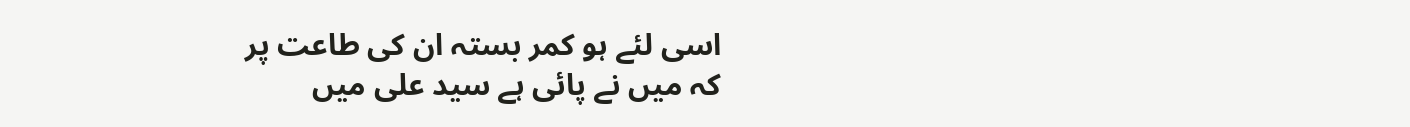اسی لئے ہو کمر بستہ ان کی طاعت پر
کہ میں نے پائی ہے سید علی میں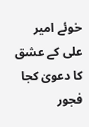خوئے امیر
علی کے عشق کا دعویٰ کجا فجور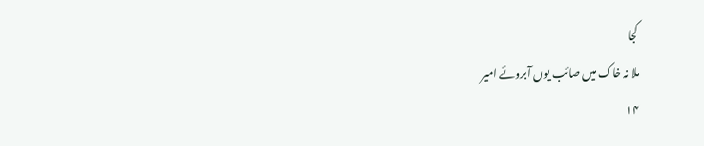کجا
ملا نہ خاک میں صائب یوں آبروئے امیر
۱۴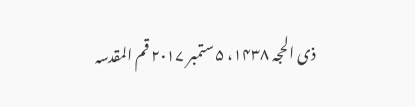ذی الحجہ ۱۴۳۸، ۵ ستمبر ۲۰۱۷ قم المقدسہ